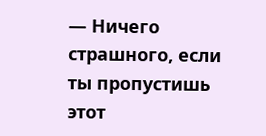— Ничего страшного, если ты пропустишь этот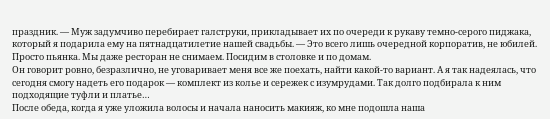праздник. — Муж задумчиво перебирает галструки, прикладывает их по очереди к рукаву темно-серого пиджака, который я подарила ему на пятнадцатилетие нашей свадьбы. — Это всего лишь очередной корпоратив, не юбилей. Просто пьянка. Мы даже ресторан не снимаем. Посидим в столовке и по домам.
Он говорит ровно, безразлично, не уговаривает меня все же поехать, найти какой-то вариант. А я так надеялась, что сегодня смогу надеть его подарок — комплект из колье и сережек с изумрудами. Так долго подбирала к ним подходящие туфли и платье…
После обеда, когда я уже уложила волосы и начала наносить макияж, ко мне подошла наша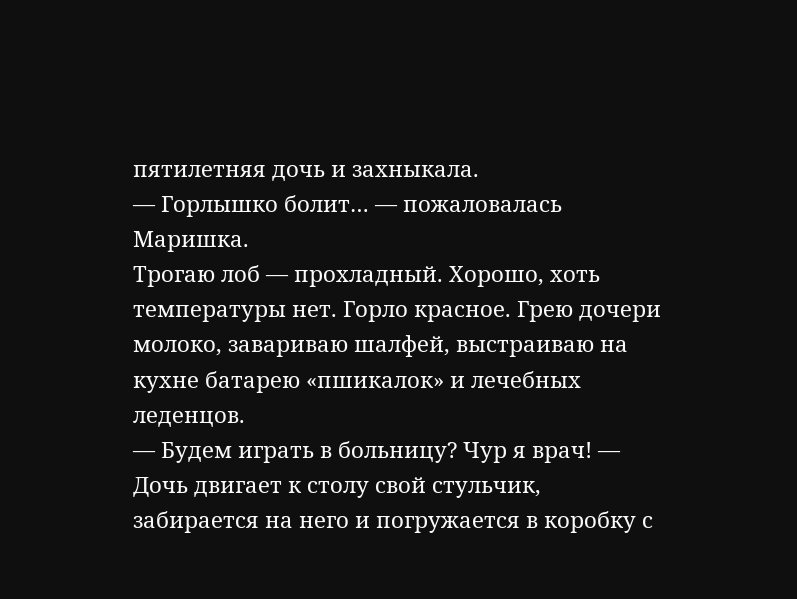пятилетняя дочь и захныкала.
— Горлышко болит… — пожаловалась Маришка.
Трогаю лоб — прохладный. Хорошо, хоть температуры нет. Горло красное. Грею дочери молоко, завариваю шалфей, выстраиваю на кухне батарею «пшикалок» и лечебных леденцов.
— Будем играть в больницу? Чур я врач! — Дочь двигает к столу свой стульчик, забирается на него и погружается в коробку с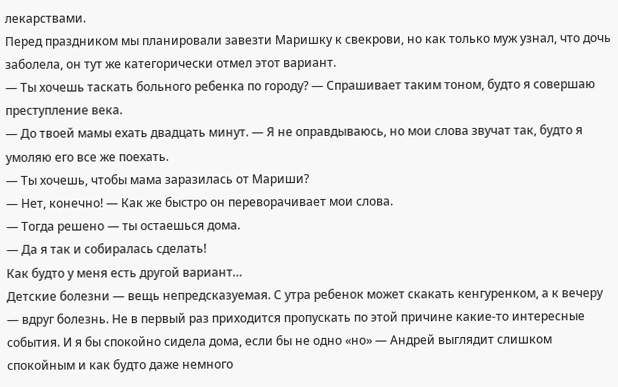лекарствами.
Перед праздником мы планировали завезти Маришку к свекрови, но как только муж узнал, что дочь заболела, он тут же категорически отмел этот вариант.
— Ты хочешь таскать больного ребенка по городу? — Спрашивает таким тоном, будто я совершаю преступление века.
— До твоей мамы ехать двадцать минут. — Я не оправдываюсь, но мои слова звучат так, будто я умоляю его все же поехать.
— Ты хочешь, чтобы мама заразилась от Мариши?
— Нет, конечно! — Как же быстро он переворачивает мои слова.
— Тогда решено — ты остаешься дома.
— Да я так и собиралась сделать!
Как будто у меня есть другой вариант…
Детские болезни — вещь непредсказуемая. С утра ребенок может скакать кенгуренком, а к вечеру — вдруг болезнь. Не в первый раз приходится пропускать по этой причине какие-то интересные события. И я бы спокойно сидела дома, если бы не одно «но» — Андрей выглядит слишком спокойным и как будто даже немного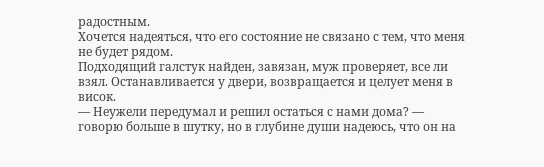радостным.
Хочется надеяться, что его состояние не связано с тем, что меня не будет рядом.
Подходящий галстук найден, завязан, муж проверяет, все ли взял. Останавливается у двери, возвращается и целует меня в висок.
— Неужели передумал и решил остаться с нами дома? — говорю больше в шутку, но в глубине души надеюсь, что он на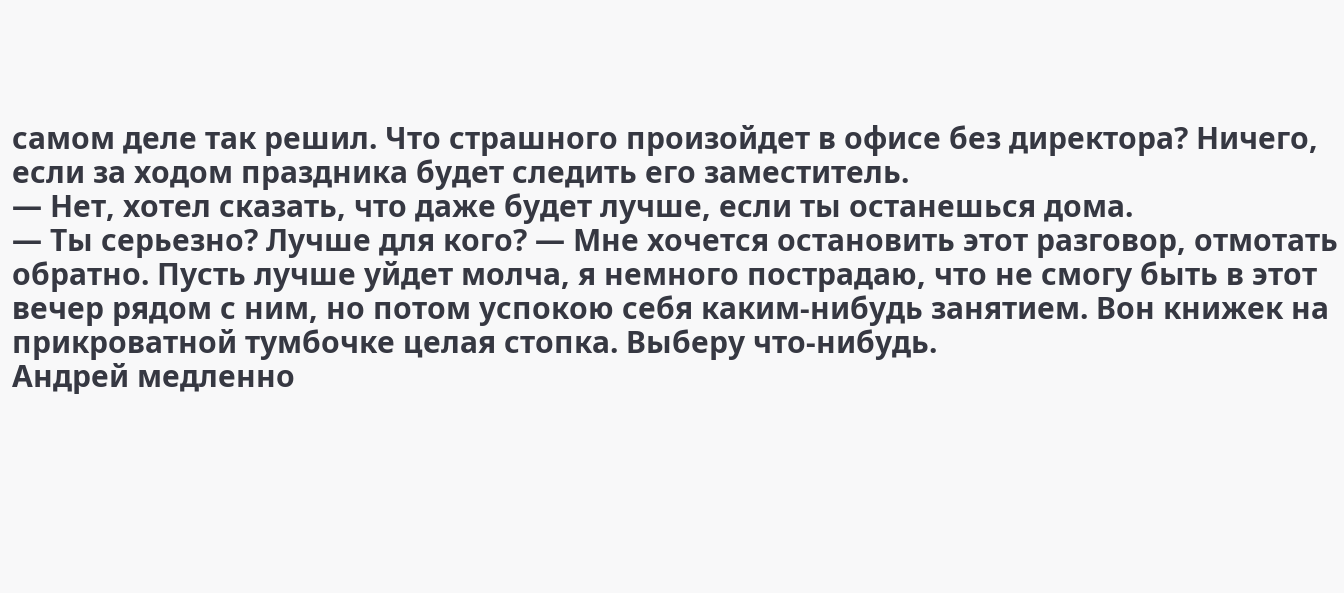самом деле так решил. Что страшного произойдет в офисе без директора? Ничего, если за ходом праздника будет следить его заместитель.
— Нет, хотел сказать, что даже будет лучше, если ты останешься дома.
— Ты серьезно? Лучше для кого? — Мне хочется остановить этот разговор, отмотать обратно. Пусть лучше уйдет молча, я немного пострадаю, что не смогу быть в этот вечер рядом с ним, но потом успокою себя каким-нибудь занятием. Вон книжек на прикроватной тумбочке целая стопка. Выберу что-нибудь.
Андрей медленно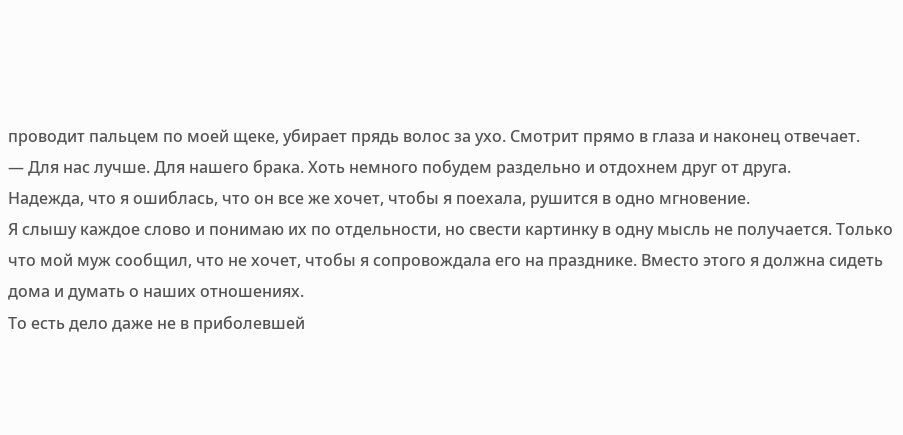проводит пальцем по моей щеке, убирает прядь волос за ухо. Смотрит прямо в глаза и наконец отвечает.
— Для нас лучше. Для нашего брака. Хоть немного побудем раздельно и отдохнем друг от друга.
Надежда, что я ошиблась, что он все же хочет, чтобы я поехала, рушится в одно мгновение.
Я слышу каждое слово и понимаю их по отдельности, но свести картинку в одну мысль не получается. Только что мой муж сообщил, что не хочет, чтобы я сопровождала его на празднике. Вместо этого я должна сидеть дома и думать о наших отношениях.
То есть дело даже не в приболевшей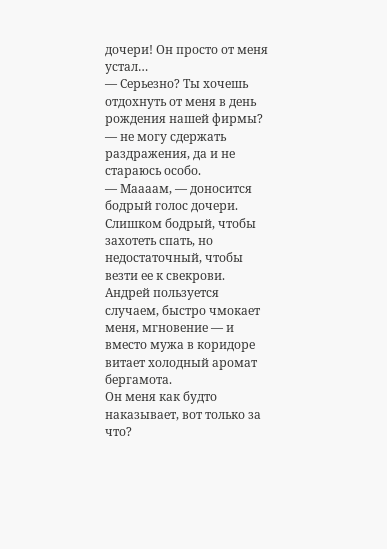дочери! Он просто от меня устал…
— Серьезно? Ты хочешь отдохнуть от меня в день рождения нашей фирмы? — не могу сдержать раздражения, да и не стараюсь особо.
— Маааам, — доносится бодрый голос дочери. Слишком бодрый, чтобы захотеть спать, но недостаточный, чтобы везти ее к свекрови.
Андрей пользуется случаем, быстро чмокает меня, мгновение — и вместо мужа в коридоре витает холодный аромат бергамота.
Он меня как будто наказывает, вот только за что?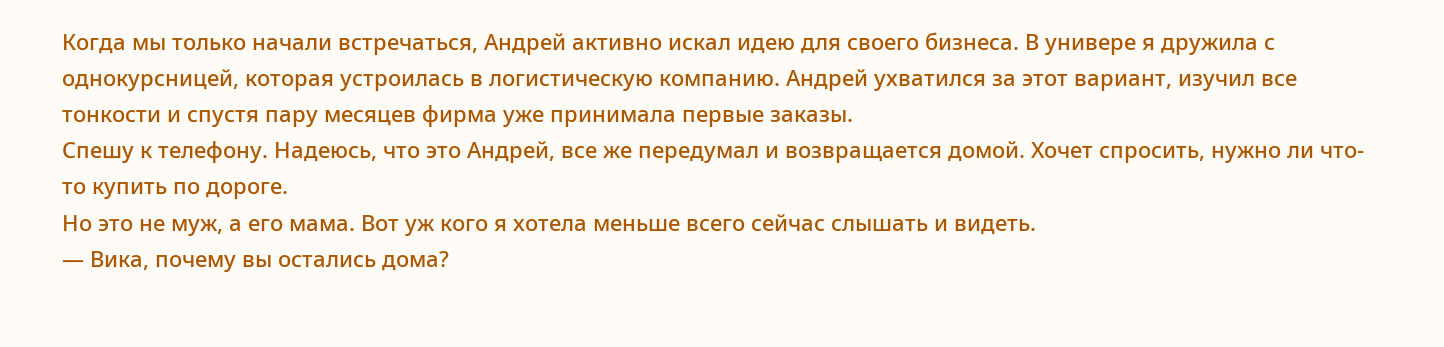Когда мы только начали встречаться, Андрей активно искал идею для своего бизнеса. В универе я дружила с однокурсницей, которая устроилась в логистическую компанию. Андрей ухватился за этот вариант, изучил все тонкости и спустя пару месяцев фирма уже принимала первые заказы.
Спешу к телефону. Надеюсь, что это Андрей, все же передумал и возвращается домой. Хочет спросить, нужно ли что-то купить по дороге.
Но это не муж, а его мама. Вот уж кого я хотела меньше всего сейчас слышать и видеть.
— Вика, почему вы остались дома?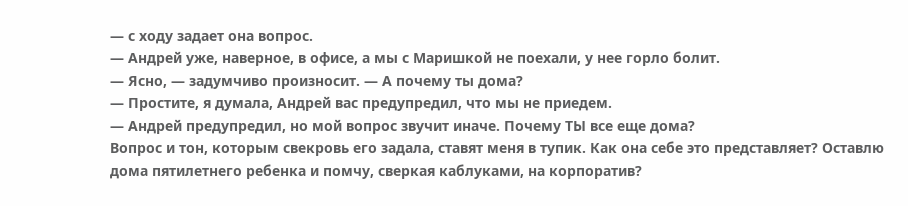— с ходу задает она вопрос.
— Андрей уже, наверное, в офисе, а мы с Маришкой не поехали, у нее горло болит.
— Ясно, — задумчиво произносит. — А почему ты дома?
— Простите, я думала, Андрей вас предупредил, что мы не приедем.
— Андрей предупредил, но мой вопрос звучит иначе. Почему ТЫ все еще дома?
Вопрос и тон, которым свекровь его задала, ставят меня в тупик. Как она себе это представляет? Оставлю дома пятилетнего ребенка и помчу, сверкая каблуками, на корпоратив?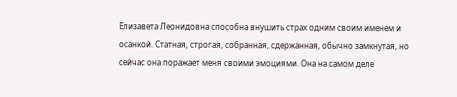Елизавета Леонидовна способна внушить страх одним своим именем и осанкой. Статная, строгая, собранная, сдержанная, обычно замкнутая, но сейчас она поражает меня своими эмоциями. Она на самом деле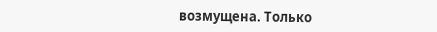возмущена. Только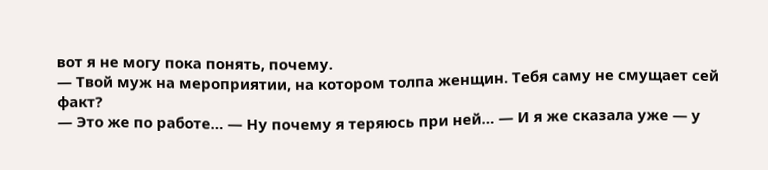вот я не могу пока понять, почему.
— Твой муж на мероприятии, на котором толпа женщин. Тебя саму не смущает сей факт?
— Это же по работе… — Ну почему я теряюсь при ней… — И я же сказала уже — у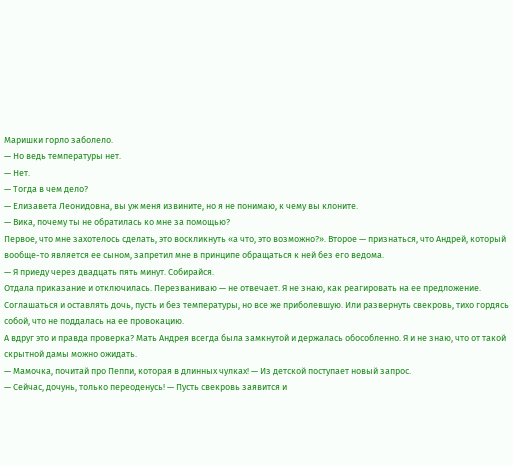Маришки горло заболело.
— Но ведь температуры нет.
— Нет.
— Тогда в чем дело?
— Елизавета Леонидовна, вы уж меня извините, но я не понимаю, к чему вы клоните.
— Вика, почему ты не обратилась ко мне за помощью?
Первое, что мне захотелось сделать, это воскликнуть «а что, это возможно?». Второе — признаться, что Андрей, который вообще-то является ее сыном, запретил мне в принципе обращаться к ней без его ведома.
— Я приеду через двадцать пять минут. Собирайся.
Отдала приказание и отключилась. Перезваниваю — не отвечает. Я не знаю, как реагировать на ее предложение. Соглашаться и оставлять дочь, пусть и без температуры, но все же приболевшую. Или развернуть свекровь, тихо гордясь собой, что не поддалась на ее провокацию.
А вдруг это и правда проверка? Мать Андрея всегда была замкнутой и держалась обособленно. Я и не знаю, что от такой скрытной дамы можно ожидать.
— Мамочка, почитай про Пеппи, которая в длинных чулках! — Из детской поступает новый запрос.
— Сейчас, дочунь, только переоденусь! — Пусть свекровь заявится и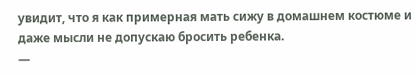увидит, что я как примерная мать сижу в домашнем костюме и даже мысли не допускаю бросить ребенка.
—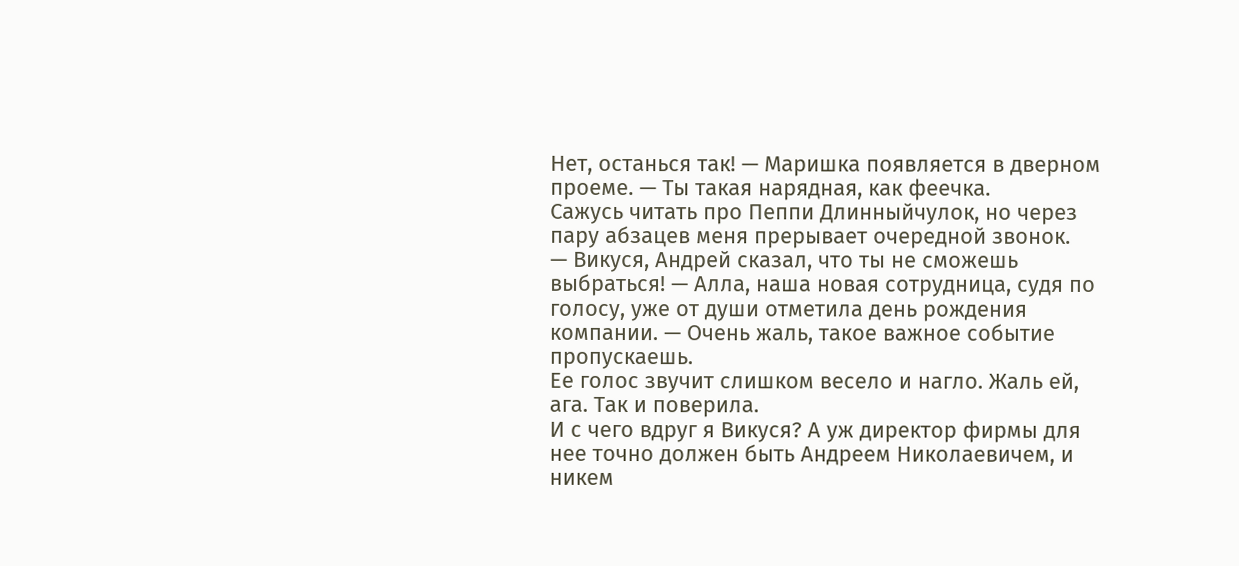Нет, останься так! — Маришка появляется в дверном проеме. — Ты такая нарядная, как феечка.
Сажусь читать про Пеппи Длинныйчулок, но через пару абзацев меня прерывает очередной звонок.
— Викуся, Андрей сказал, что ты не сможешь выбраться! — Алла, наша новая сотрудница, судя по голосу, уже от души отметила день рождения компании. — Очень жаль, такое важное событие пропускаешь.
Ее голос звучит слишком весело и нагло. Жаль ей, ага. Так и поверила.
И с чего вдруг я Викуся? А уж директор фирмы для нее точно должен быть Андреем Николаевичем, и никем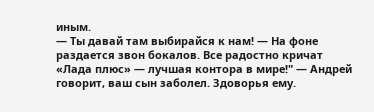иным.
— Ты давай там выбирайся к нам! — На фоне раздается звон бокалов. Все радостно кричат «Лада плюс» — лучшая контора в мире!" — Андрей говорит, ваш сын заболел. Здоворья ему.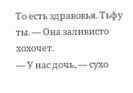То есть здравовья. Тьфу ты. — Она заливисто хохочет.
— У нас дочь, — сухо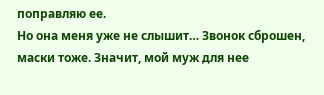поправляю ее.
Но она меня уже не слышит… Звонок сброшен, маски тоже. Значит, мой муж для нее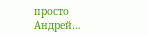просто Андрей…